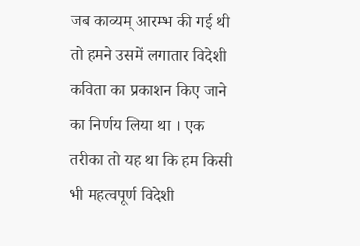जब काव्यम् आरम्भ की गई थी तो हमने उसमें लगातार विदेशी कविता का प्रकाशन किए जाने का निर्णय लिया था । एक तरीका तो यह था कि हम किसी भी महत्वपूर्ण विदेशी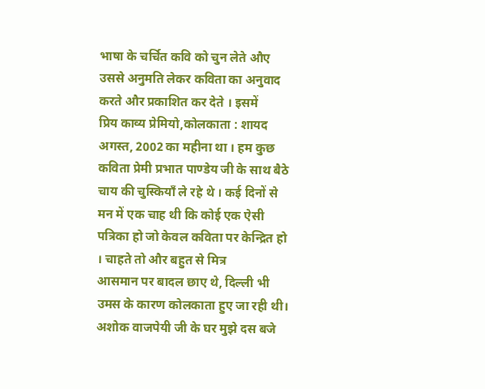भाषा के चर्चित कवि को चुन लेते औए उससे अनुमति लेकर कविता का अनुवाद करते और प्रकाशित कर देते । इसमें
प्रिय काव्य प्रेमियो,कोलकाता : शायद अगस्त, 2002 का महीना था । हम कुछ कविता प्रेमी प्रभात पाण्डेय जी के साथ बैठे चाय की चुस्कियाँ ले रहे थे । कई दिनों से मन में एक चाह थी कि कोई एक ऐसी पत्रिका हो जो केवल कविता पर केन्द्रित हो । चाहते तो और बहुत से मित्र
आसमान पर बादल छाए थे, दिल्ली भी उमस के कारण कोलकाता हुए जा रही थी। अशोक वाजपेयी जी के घर मुझे दस बजे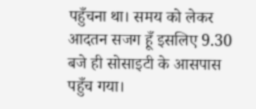पहुँचना था। समय को लेकर आदतन सजग हूँ इसलिए 9.30 बजे ही सोसाइटी के आसपास पहुँच गया।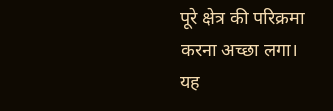पूरे क्षेत्र की परिक्रमा करना अच्छा लगा। यह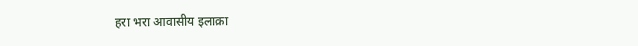हरा भरा आवासीय इलाक़ा